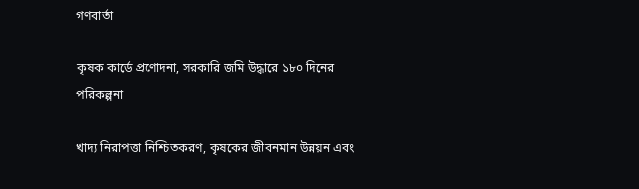গণবার্তা

কৃষক কার্ডে প্রণোদনা, সরকারি জমি উদ্ধারে ১৮০ দিনের পরিকল্পনা

খাদ্য নিরাপত্তা নিশ্চিতকরণ, কৃষকের জীবনমান উন্নয়ন এবং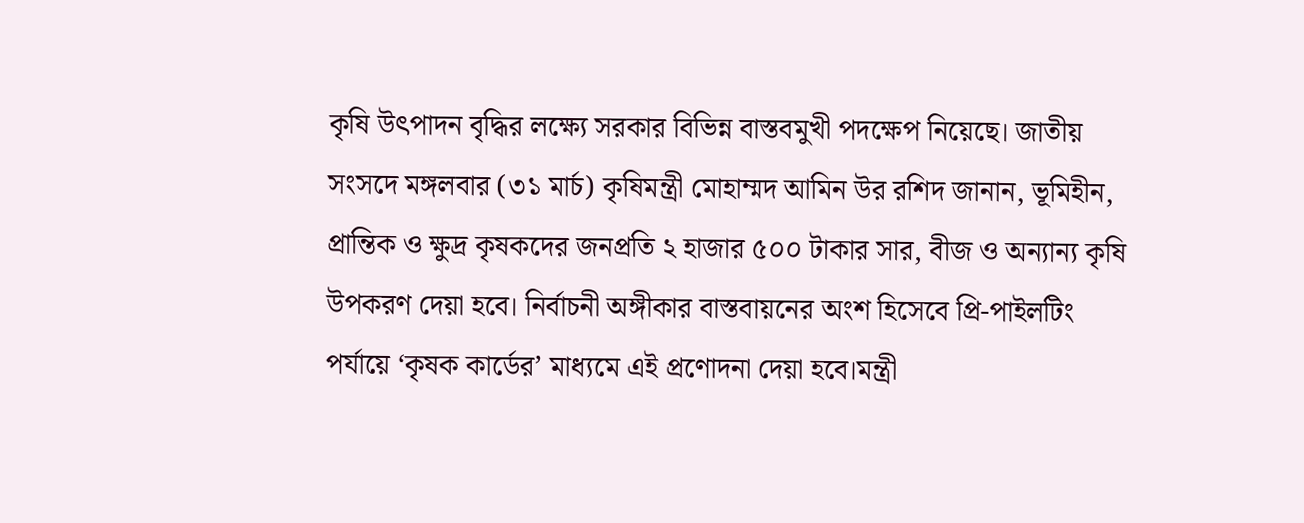কৃষি উৎপাদন বৃদ্ধির লক্ষ্যে সরকার বিভিন্ন বাস্তবমুখী পদক্ষেপ নিয়েছে। জাতীয় সংসদে মঙ্গলবার (৩১ মার্চ) কৃষিমন্ত্রী মোহাম্মদ আমিন উর রশিদ জানান, ভূমিহীন, প্রান্তিক ও ক্ষুদ্র কৃষকদের জনপ্রতি ২ হাজার ৫০০ টাকার সার, বীজ ও অন্যান্য কৃষি উপকরণ দেয়া হবে। নির্বাচনী অঙ্গীকার বাস্তবায়নের অংশ হিসেবে প্রি-পাইলটিং পর্যায়ে ‘কৃষক কার্ডের’ মাধ্যমে এই প্রণোদনা দেয়া হবে।মন্ত্রী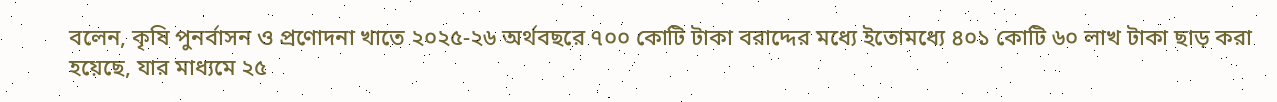বলেন, কৃষি পুনর্বাসন ও প্রণোদনা খাতে ২০২৫-২৬ অর্থবছরে ৭০০ কোটি টাকা বরাদ্দের মধ্যে ইতোমধ্যে ৪০১ কোটি ৬০ লাখ টাকা ছাড় করা হয়েছে, যার মাধ্যমে ২৫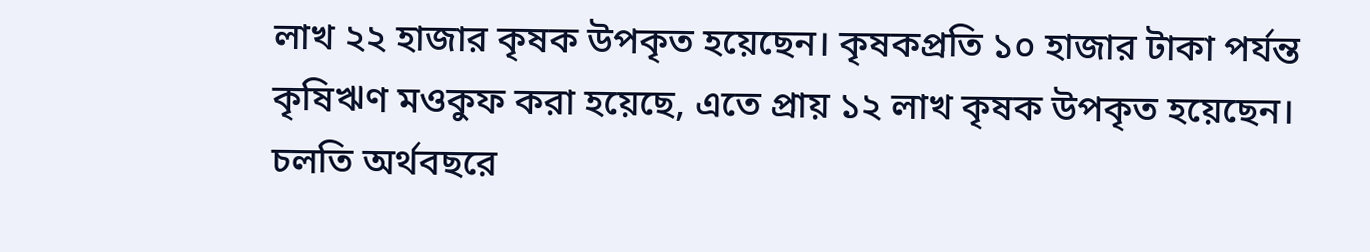লাখ ২২ হাজার কৃষক উপকৃত হয়েছেন। কৃষকপ্রতি ১০ হাজার টাকা পর্যন্ত কৃষিঋণ মওকুফ করা হয়েছে, এতে প্রায় ১২ লাখ কৃষক উপকৃত হয়েছেন। চলতি অর্থবছরে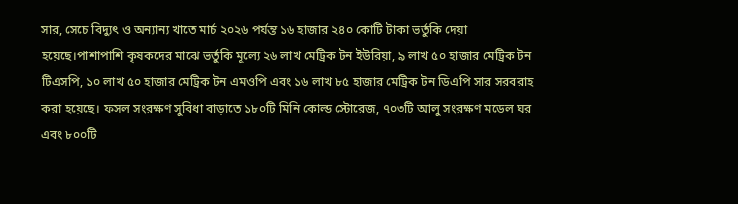সার, সেচে বিদ্যুৎ ও অন্যান্য খাতে মার্চ ২০২৬ পর্যন্ত ১৬ হাজার ২৪০ কোটি টাকা ভর্তুকি দেয়া হয়েছে।পাশাপাশি কৃষকদের মাঝে ভর্তুকি মূল্যে ২৬ লাখ মেট্রিক টন ইউরিয়া, ৯ লাখ ৫০ হাজার মেট্রিক টন টিএসপি, ১০ লাখ ৫০ হাজার মেট্রিক টন এমওপি এবং ১৬ লাখ ৮৫ হাজার মেট্রিক টন ডিএপি সার সরবরাহ করা হয়েছে। ফসল সংরক্ষণ সুবিধা বাড়াতে ১৮০টি মিনি কোল্ড স্টোরেজ, ৭০৩টি আলু সংরক্ষণ মডেল ঘর এবং ৮০০টি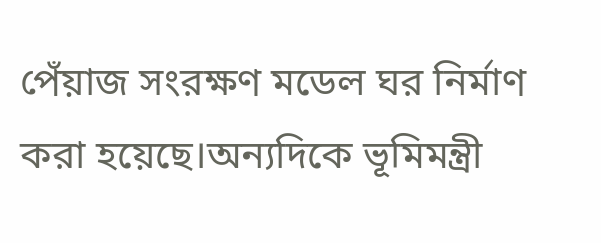পেঁয়াজ সংরক্ষণ মডেল ঘর নির্মাণ করা হয়েছে।অন্যদিকে ভূমিমন্ত্রী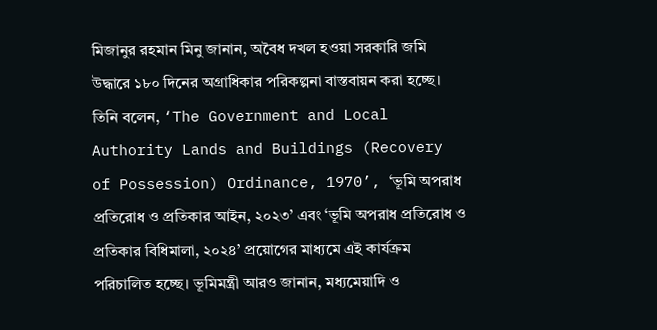মিজানুর রহমান মিনু জানান, অবৈধ দখল হওয়া সরকারি জমি উদ্ধারে ১৮০ দিনের অগ্রাধিকার পরিকল্পনা বাস্তবায়ন করা হচ্ছে। তিনি বলেন, ‘The Government and Local Authority Lands and Buildings (Recovery of Possession) Ordinance, 1970’, ‘ভূমি অপরাধ প্রতিরোধ ও প্রতিকার আইন, ২০২৩’ এবং ‘ভূমি অপরাধ প্রতিরোধ ও প্রতিকার বিধিমালা, ২০২৪’ প্রয়োগের মাধ্যমে এই কার্যক্রম পরিচালিত হচ্ছে। ভূমিমন্ত্রী আরও জানান, মধ্যমেয়াদি ও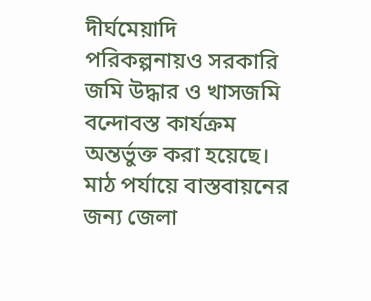দীর্ঘমেয়াদি পরিকল্পনায়ও সরকারি জমি উদ্ধার ও খাসজমি বন্দোবস্ত কার্যক্রম অন্তর্ভুক্ত করা হয়েছে। মাঠ পর্যায়ে বাস্তবায়নের জন্য জেলা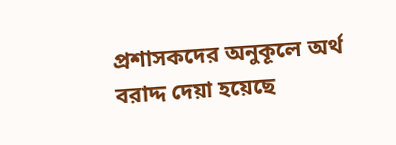প্রশাসকদের অনুকূলে অর্থ বরাদ্দ দেয়া হয়েছে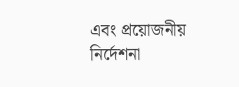এবং প্রয়োজনীয় নির্দেশনা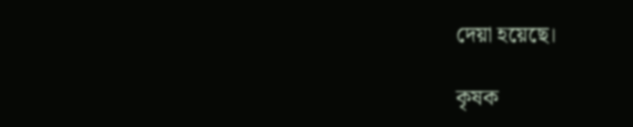দেয়া হয়েছে।

কৃষক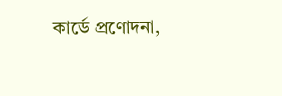কার্ডে প্রণোদনা,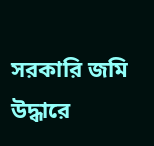সরকারি জমি উদ্ধারে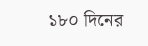১৮০ দিনের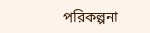পরিকল্পনা